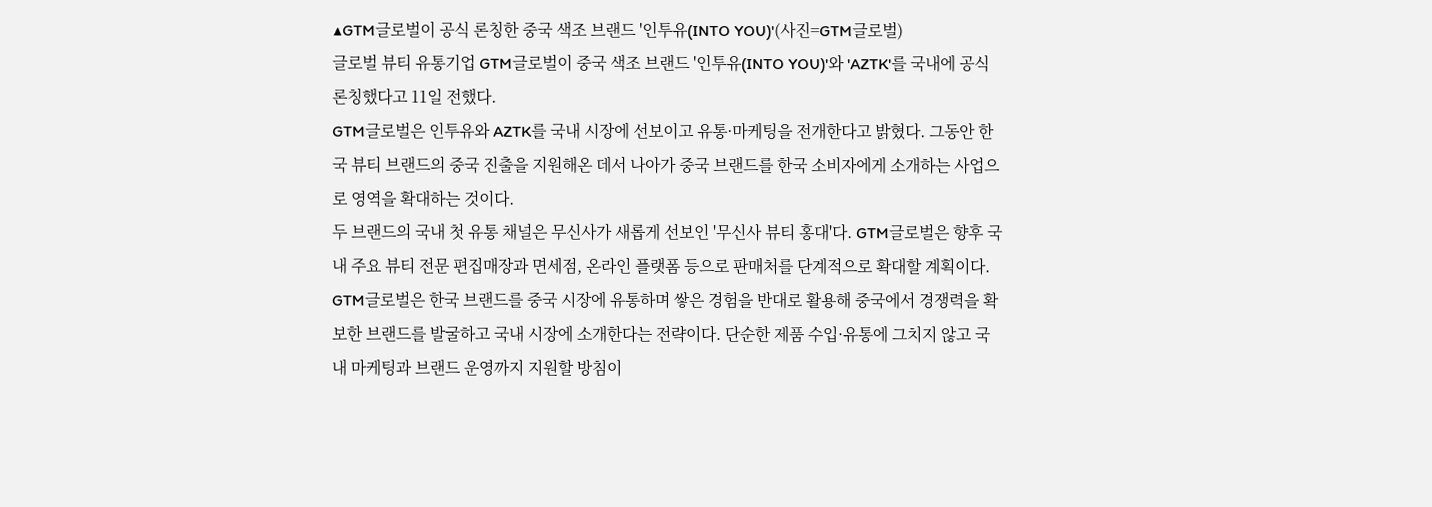▲GTM글로벌이 공식 론칭한 중국 색조 브랜드 '인투유(INTO YOU)'(사진=GTM글로벌)
글로벌 뷰티 유통기업 GTM글로벌이 중국 색조 브랜드 '인투유(INTO YOU)'와 'AZTK'를 국내에 공식 론칭했다고 11일 전했다.
GTM글로벌은 인투유와 AZTK를 국내 시장에 선보이고 유통·마케팅을 전개한다고 밝혔다. 그동안 한국 뷰티 브랜드의 중국 진출을 지원해온 데서 나아가 중국 브랜드를 한국 소비자에게 소개하는 사업으로 영역을 확대하는 것이다.
두 브랜드의 국내 첫 유통 채널은 무신사가 새롭게 선보인 '무신사 뷰티 홍대'다. GTM글로벌은 향후 국내 주요 뷰티 전문 편집매장과 면세점, 온라인 플랫폼 등으로 판매처를 단계적으로 확대할 계획이다.
GTM글로벌은 한국 브랜드를 중국 시장에 유통하며 쌓은 경험을 반대로 활용해 중국에서 경쟁력을 확보한 브랜드를 발굴하고 국내 시장에 소개한다는 전략이다. 단순한 제품 수입·유통에 그치지 않고 국내 마케팅과 브랜드 운영까지 지원할 방침이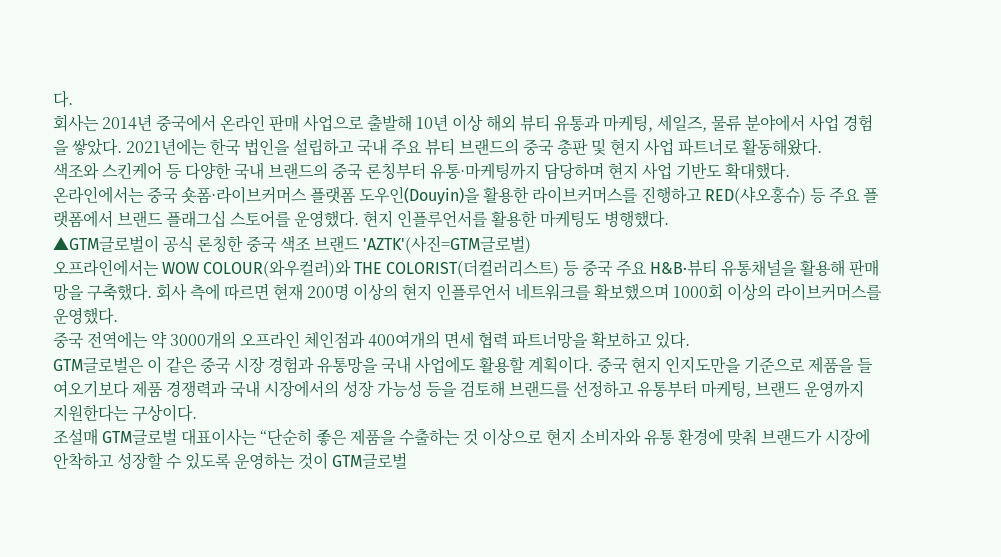다.
회사는 2014년 중국에서 온라인 판매 사업으로 출발해 10년 이상 해외 뷰티 유통과 마케팅, 세일즈, 물류 분야에서 사업 경험을 쌓았다. 2021년에는 한국 법인을 설립하고 국내 주요 뷰티 브랜드의 중국 총판 및 현지 사업 파트너로 활동해왔다.
색조와 스킨케어 등 다양한 국내 브랜드의 중국 론칭부터 유통·마케팅까지 담당하며 현지 사업 기반도 확대했다.
온라인에서는 중국 숏폼·라이브커머스 플랫폼 도우인(Douyin)을 활용한 라이브커머스를 진행하고 RED(샤오홍슈) 등 주요 플랫폼에서 브랜드 플래그십 스토어를 운영했다. 현지 인플루언서를 활용한 마케팅도 병행했다.
▲GTM글로벌이 공식 론칭한 중국 색조 브랜드 'AZTK'(사진=GTM글로벌)
오프라인에서는 WOW COLOUR(와우컬러)와 THE COLORIST(더컬러리스트) 등 중국 주요 H&B·뷰티 유통채널을 활용해 판매망을 구축했다. 회사 측에 따르면 현재 200명 이상의 현지 인플루언서 네트워크를 확보했으며 1000회 이상의 라이브커머스를 운영했다.
중국 전역에는 약 3000개의 오프라인 체인점과 400여개의 면세 협력 파트너망을 확보하고 있다.
GTM글로벌은 이 같은 중국 시장 경험과 유통망을 국내 사업에도 활용할 계획이다. 중국 현지 인지도만을 기준으로 제품을 들여오기보다 제품 경쟁력과 국내 시장에서의 성장 가능성 등을 검토해 브랜드를 선정하고 유통부터 마케팅, 브랜드 운영까지 지원한다는 구상이다.
조설매 GTM글로벌 대표이사는 “단순히 좋은 제품을 수출하는 것 이상으로 현지 소비자와 유통 환경에 맞춰 브랜드가 시장에 안착하고 성장할 수 있도록 운영하는 것이 GTM글로벌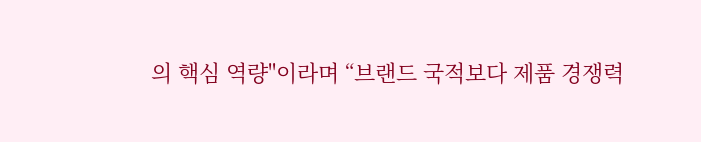의 핵심 역량"이라며 “브랜드 국적보다 제품 경쟁력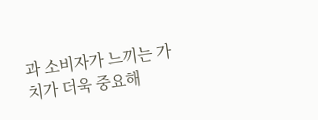과 소비자가 느끼는 가치가 더욱 중요해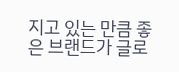지고 있는 만큼 좋은 브랜드가 글로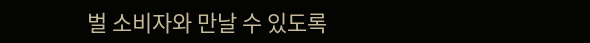벌 소비자와 만날 수 있도록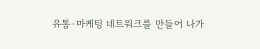유통·마케팅 네트워크를 만들어 나가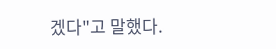겠다"고 말했다.